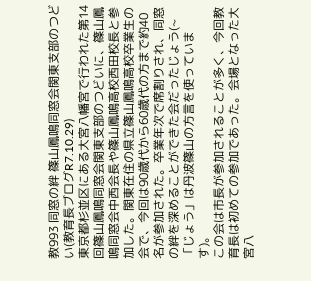教993 同窓の絆 篠山鳳鳴同窓会関東支部のつどい(教育長ブログR7.10.29)
東京都杉並区にある大宮八幡宮で行われた第14回篠山鳳鳴同窓会関東支部のつどいに、篠山鳳鳴同窓会中西会長や篠山鳳鳴高校西田校長と参加した。関東在住の県立篠山鳳鳴高校卒業生の会で、今回は90歳代から60歳代の方まで約40名が参加された。卒業年次で席割りされ、同窓の絆を深めることができた会だったじょう(~「じょう」は丹波篠山の方言を使っています)。
この会は市長が参加されることが多く、今回教育長は初めての参加であった。会場となった大宮八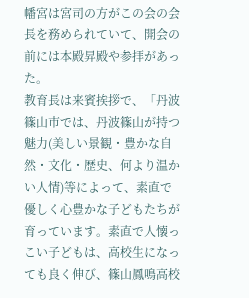幡宮は宮司の方がこの会の会長を務められていて、開会の前には本殿昇殿や参拝があった。
教育長は来賓挨拶で、「丹波篠山市では、丹波篠山が持つ魅力(美しい景観・豊かな自然・文化・歴史、何より温かい人情)等によって、素直で優しく心豊かな子どもたちが育っています。素直で人懐っこい子どもは、高校生になっても良く伸び、篠山鳳鳴高校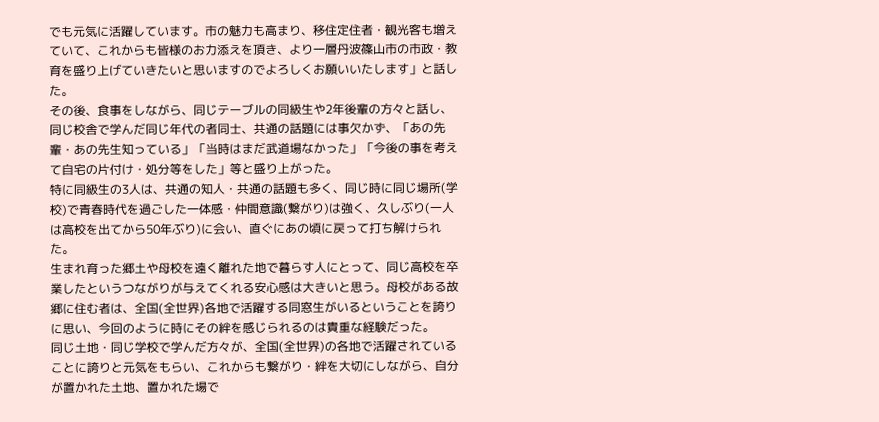でも元気に活躍しています。市の魅力も高まり、移住定住者・観光客も増えていて、これからも皆様のお力添えを頂き、より一層丹波篠山市の市政・教育を盛り上げていきたいと思いますのでよろしくお願いいたします」と話した。
その後、食事をしながら、同じテーブルの同級生や2年後輩の方々と話し、同じ校舎で学んだ同じ年代の者同士、共通の話題には事欠かず、「あの先輩・あの先生知っている」「当時はまだ武道場なかった」「今後の事を考えて自宅の片付け・処分等をした」等と盛り上がった。
特に同級生の3人は、共通の知人・共通の話題も多く、同じ時に同じ場所(学校)で青春時代を過ごした一体感・仲間意識(繋がり)は強く、久しぶり(一人は高校を出てから50年ぶり)に会い、直ぐにあの頃に戻って打ち解けられた。
生まれ育った郷土や母校を遠く離れた地で暮らす人にとって、同じ高校を卒業したというつながりが与えてくれる安心感は大きいと思う。母校がある故郷に住む者は、全国(全世界)各地で活躍する同窓生がいるということを誇りに思い、今回のように時にその絆を感じられるのは貴重な経験だった。
同じ土地・同じ学校で学んだ方々が、全国(全世界)の各地で活躍されていることに誇りと元気をもらい、これからも繋がり・絆を大切にしながら、自分が置かれた土地、置かれた場で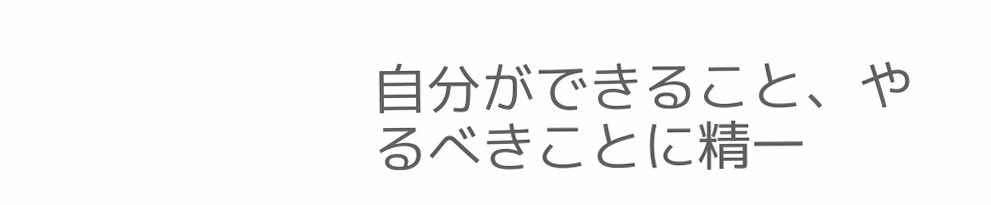自分ができること、やるべきことに精一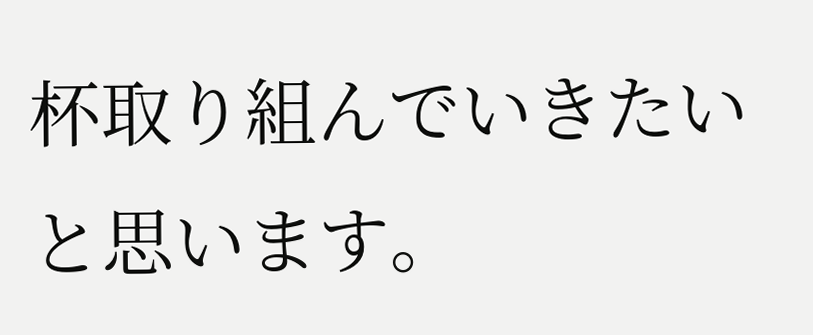杯取り組んでいきたいと思います。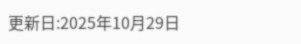更新日:2025年10月29日